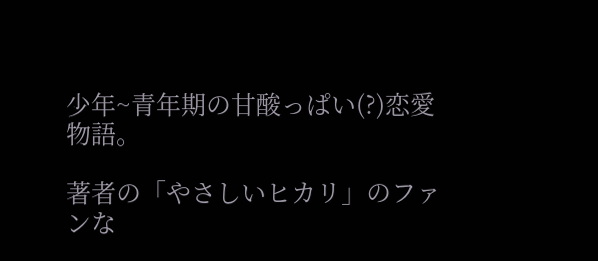少年~青年期の甘酸っぱい(?)恋愛物語。

著者の「やさしいヒカリ」のファンな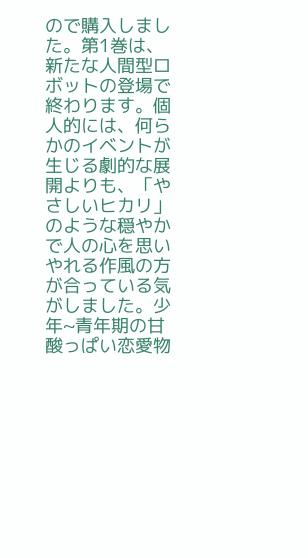ので購入しました。第1巻は、新たな人間型ロボットの登場で終わります。個人的には、何らかのイベントが生じる劇的な展開よりも、「やさしいヒカリ」のような穏やかで人の心を思いやれる作風の方が合っている気がしました。少年~青年期の甘酸っぱい恋愛物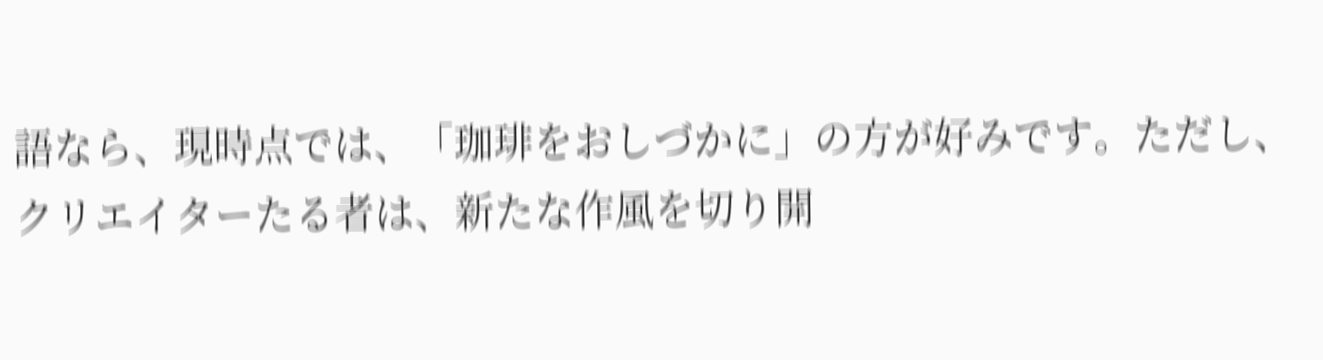語なら、現時点では、「珈琲をおしづかに」の方が好みです。ただし、クリエイターたる者は、新たな作風を切り開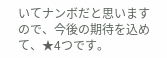いてナンボだと思いますので、今後の期待を込めて、★4つです。